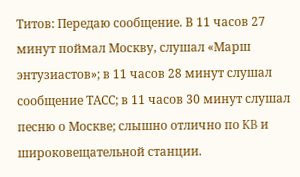Титов: Передаю сообщение. В 11 часов 27 минут поймал Москву, слушал «Марш энтузиастов»; в 11 часов 28 минут слушал сообщение ТАСС; в 11 часов 30 минут слушал песню о Москве; слышно отлично по KB и широковещательной станции.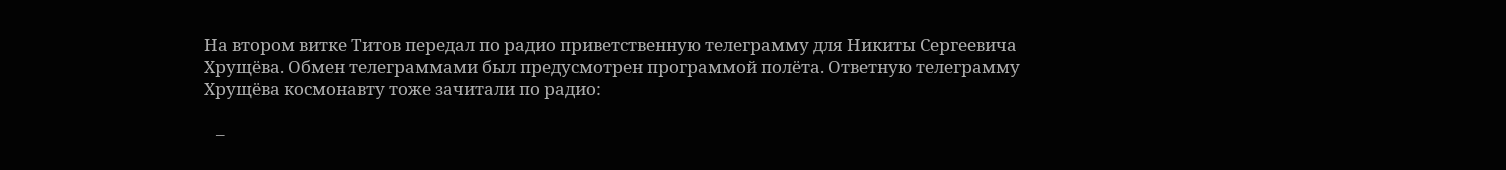На втором витке Титов передал по радио приветственную телеграмму для Никиты Сергеевича Хрущёва. Обмен телеграммами был предусмотрен программой полёта. Ответную телеграмму Хрущёва космонавту тоже зачитали по радио:

   –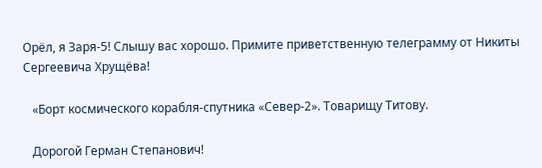Орёл, я Заря-5! Слышу вас хорошо. Примите приветственную телеграмму от Никиты Сергеевича Хрущёва!

   «Борт космического корабля-спутника «Север-2». Товарищу Титову.

   Дорогой Герман Степанович!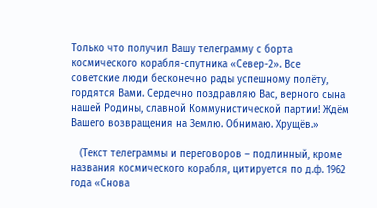Только что получил Вашу телеграмму с борта космического корабля-спутника «Север-2». Все советские люди бесконечно рады успешному полёту, гордятся Вами. Сердечно поздравляю Вас, верного сына нашей Родины, славной Коммунистической партии! Ждём Вашего возвращения на Землю. Обнимаю. Хрущёв.»

   (Текст телеграммы и переговоров – подлинный, кроме названия космического корабля, цитируется по д.ф. 1962 года «Снова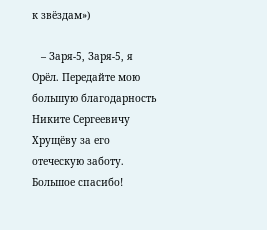к звёздам»)

   – Заря-5, Заря-5, я Орёл. Передайте мою большую благодарность Никите Сергеевичу Хрущёву за его отеческую заботу. Большое спасибо!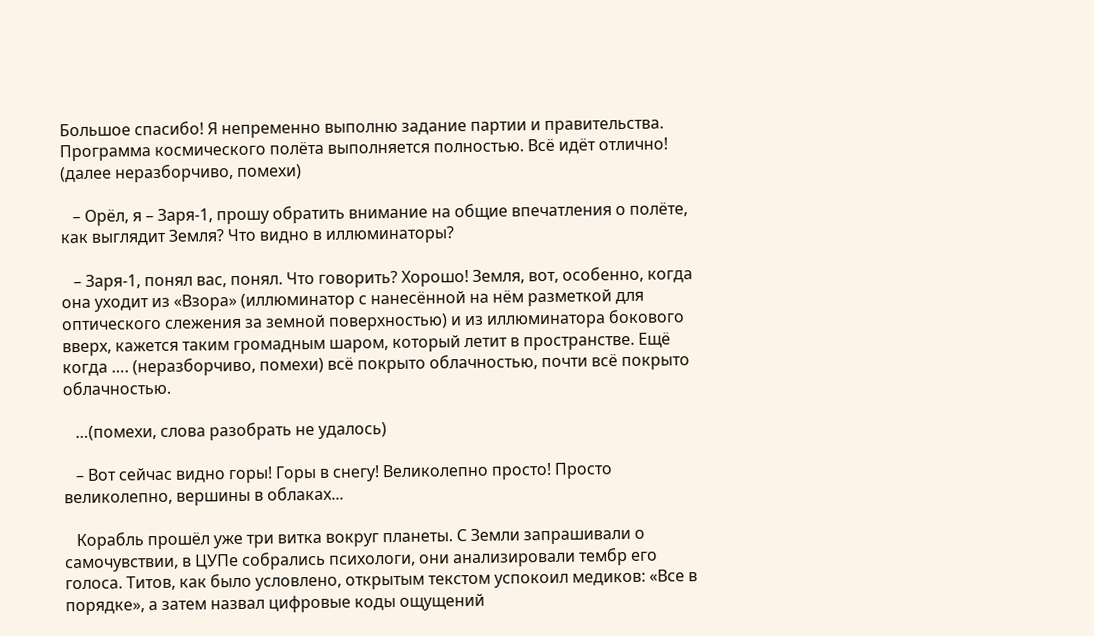Большое спасибо! Я непременно выполню задание партии и правительства. Программа космического полёта выполняется полностью. Всё идёт отлично! (далее неразборчиво, помехи)

   – Орёл, я – Заря-1, прошу обратить внимание на общие впечатления о полёте, как выглядит Земля? Что видно в иллюминаторы?

   – Заря-1, понял вас, понял. Что говорить? Хорошо! Земля, вот, особенно, когда она уходит из «Взора» (иллюминатор с нанесённой на нём разметкой для оптического слежения за земной поверхностью) и из иллюминатора бокового вверх, кажется таким громадным шаром, который летит в пространстве. Ещё когда …. (неразборчиво, помехи) всё покрыто облачностью, почти всё покрыто облачностью.

   …(помехи, слова разобрать не удалось)

   – Вот сейчас видно горы! Горы в снегу! Великолепно просто! Просто великолепно, вершины в облаках...

   Корабль прошёл уже три витка вокруг планеты. С Земли запрашивали о самочувствии, в ЦУПе собрались психологи, они анализировали тембр его голоса. Титов, как было условлено, открытым текстом успокоил медиков: «Все в порядке», а затем назвал цифровые коды ощущений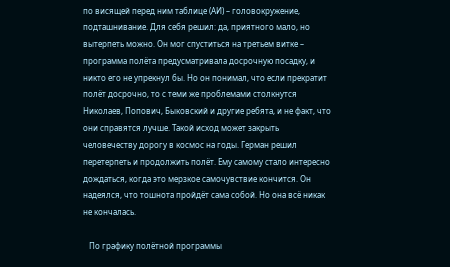по висящей перед ним таблице (АИ) – головокружение, подташнивание. Для себя решил: да, приятного мало, но вытерпеть можно. Он мог спуститься на третьем витке – программа полёта предусматривала досрочную посадку, и никто его не упрекнул бы. Но он понимал, что если прекратит полёт досрочно, то с теми же проблемами столкнутся Николаев, Попович, Быковский и другие ребята, и не факт, что они справятся лучше. Такой исход может закрыть человечеству дорогу в космос на годы. Герман решил перетерпеть и продолжить полёт. Ему самому стало интересно дождаться, когда это мерзкое самочувствие кончится. Он надеялся, что тошнота пройдёт сама собой. Но она всё никак не кончалась.

   По графику полётной программы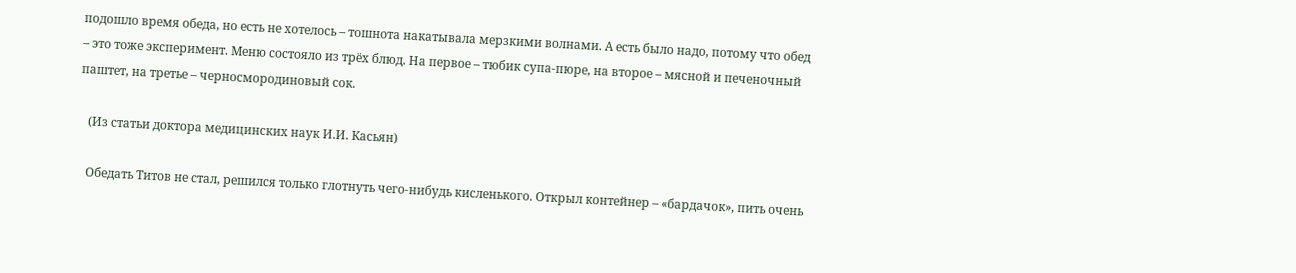подошло время обеда, но есть не хотелось – тошнота накатывала мерзкими волнами. А есть было надо, потому что обед – это тоже эксперимент. Меню состояло из трёх блюд. На первое – тюбик супа-пюре, на второе – мясной и печеночный паштет, на третье – черносмородиновый сок.

   (Из статьи доктора медицинских наук И.И. Касьян)

   Обедать Титов не стал, решился только глотнуть чего-нибудь кисленького. Открыл контейнер – «бардачок», пить очень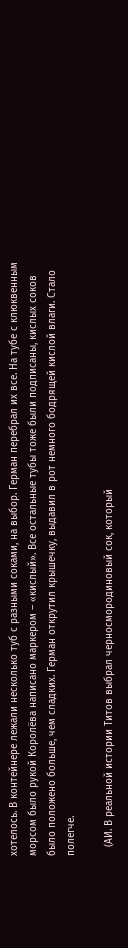хотелось. В контейнере лежали несколько туб с разными соками, на выбор. Герман перебрал их все. На тубе с клюквенным морсом было рукой Королёва написано маркером – «кислый». Все остальные тубы тоже были подписаны, кислых соков было положено больше, чем сладких. Герман открутил крышечку, выдавил в рот немного бодрящей кислой влаги. Стало полегче.

   (АИ. В реальной истории Титов выбрал черносмородиновый сок, который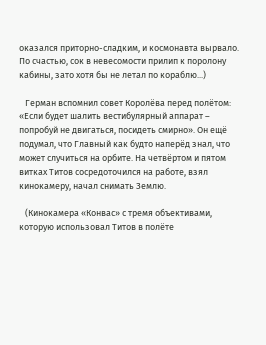оказался приторно-сладким, и космонавта вырвало. По счастью, сок в невесомости прилип к поролону кабины, зато хотя бы не летал по кораблю...)

   Герман вспомнил совет Королёва перед полётом: «Если будет шалить вестибулярный аппарат – попробуй не двигаться, посидеть смирно». Он ещё подумал, что Главный как будто наперёд знал, что может случиться на орбите. На четвёртом и пятом витках Титов сосредоточился на работе, взял кинокамеру, начал снимать Землю.

   (Кинокамера «Конвас» с тремя объективами, которую использовал Титов в полёте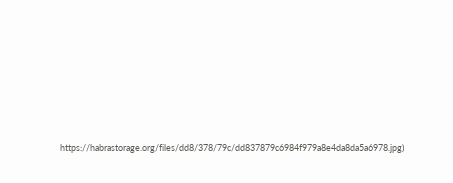https://habrastorage.org/files/dd8/378/79c/dd837879c6984f979a8e4da8da5a6978.jpg)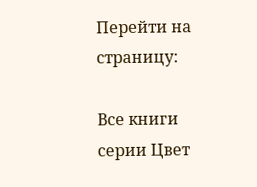Перейти на страницу:

Все книги серии Цвет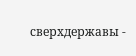сверхдержавы -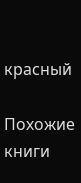красный

Похожие книги